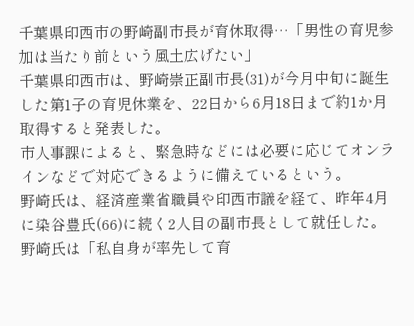千葉県印西市の野崎副市長が育休取得…「男性の育児参加は当たり前という風土広げたい」
千葉県印西市は、野崎崇正副市長(31)が今月中旬に誕生した第1子の育児休業を、22日から6月18日まで約1か月取得すると発表した。
市人事課によると、緊急時などには必要に応じてオンラインなどで対応できるように備えているという。
野崎氏は、経済産業省職員や印西市議を経て、昨年4月に染谷豊氏(66)に続く2人目の副市長として就任した。野崎氏は「私自身が率先して育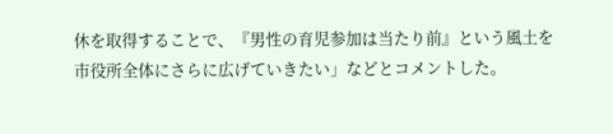休を取得することで、『男性の育児参加は当たり前』という風土を市役所全体にさらに広げていきたい」などとコメントした。